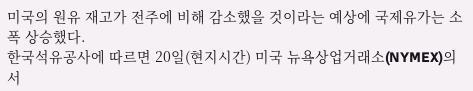미국의 원유 재고가 전주에 비해 감소했을 것이라는 예상에 국제유가는 소폭 상승했다.
한국석유공사에 따르면 20일(현지시간) 미국 뉴욕상업거래소(NYMEX)의 서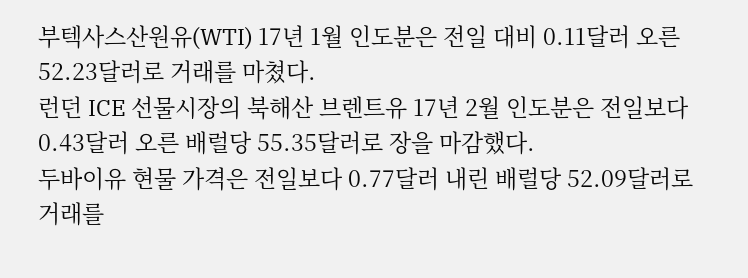부텍사스산원유(WTI) 17년 1월 인도분은 전일 대비 0.11달러 오른 52.23달러로 거래를 마쳤다.
런던 ICE 선물시장의 북해산 브렌트유 17년 2월 인도분은 전일보다 0.43달러 오른 배럴당 55.35달러로 장을 마감했다.
두바이유 현물 가격은 전일보다 0.77달러 내린 배럴당 52.09달러로 거래를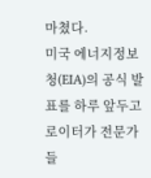마쳤다.
미국 에너지정보청(EIA)의 공식 발표를 하루 앞두고 로이터가 전문가들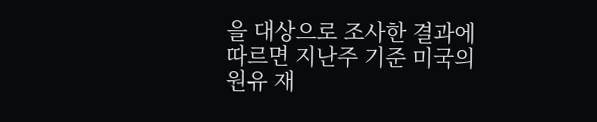을 대상으로 조사한 결과에 따르면 지난주 기준 미국의 원유 재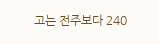고는 전주보다 240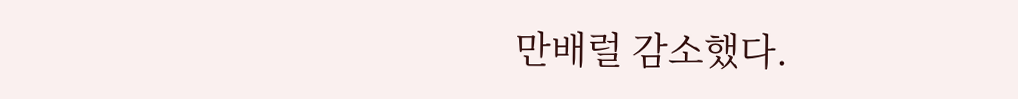만배럴 감소했다.